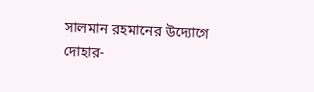সালমান রহমানের উদ্যোগে দোহার-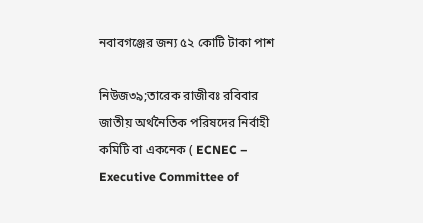নবাবগঞ্জের জন্য ৫২ কোটি টাকা পাশ

নিউজ৩৯;তারেক রাজীবঃ রবিবার জাতীয় অর্থনৈতিক পরিষদের নির্বাহী কমিটি বা একনেক ( ECNEC – Executive Committee of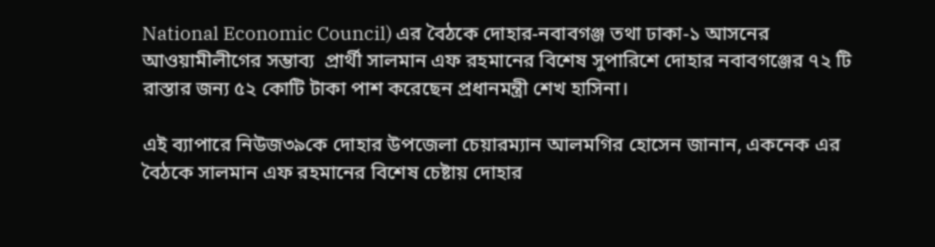National Economic Council) এর বৈঠকে দোহার-নবাবগঞ্জ তথা ঢাকা-১ আসনের আওয়ামীলীগের সম্ভাব্য  প্রার্থী সালমান এফ রহমানের বিশেষ সুপারিশে দোহার নবাবগঞ্জের ৭২ টি রাস্তার জন্য ৫২ কোটি টাকা পাশ করেছেন প্রধানমন্ত্রী শেখ হাসিনা।

এই ব্যাপারে নিউজ৩৯কে দোহার উপজেলা চেয়ারম্যান আলমগির হোসেন জানান, একনেক এর বৈঠকে সালমান এফ রহমানের বিশেষ চেষ্টায় দোহার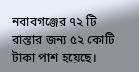নবাবগঞ্জের ৭২ টি রাস্তার জন্য ৫২ কোটি টাকা পাশ হয়েছে।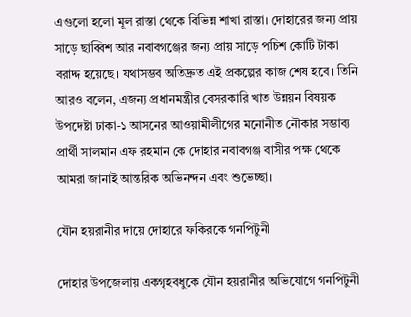এগুলো হলো মূল রাস্তা থেকে বিভিন্ন শাখা রাস্তা। দোহারের জন্য প্রায় সাড়ে ছাব্বিশ আর নবাবগঞ্জের জন্য প্রায় সাড়ে পচিশ কোটি টাকা বরাদ্দ হয়েছে। যথাসম্ভব অতিদ্রুত এই প্রকল্পের কাজ শেষ হবে। তিনি আরও বলেন, এজন্য প্রধানমন্ত্রীর বেসরকারি খাত উন্নয়ন বিষয়ক উপদেষ্টা ঢাকা-১ আসনের আওয়ামীলীগের মনোনীত নৌকার সম্ভাব্য প্রার্থী সালমান এফ রহমান কে দোহার নবাবগঞ্জ বাসীর পক্ষ থেকে আমরা জানাই আন্তরিক অভিনন্দন এবং শুভেচ্ছা।

যৌন হয়রানীর দায়ে দোহারে ফকিরকে গনপিটুনী

দোহার উপজেলায় একগৃহবধুকে যৌন হয়রানীর অভিযোগে গনপিটুনী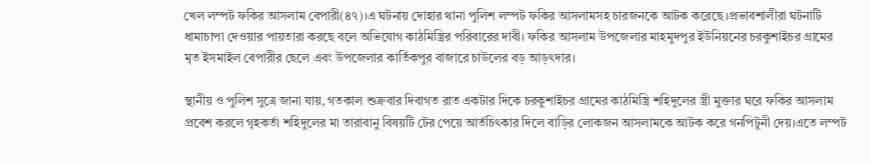খেল লম্পট ফকির আসলাম বেপারী(৪৭)।এ ঘটনায় দোহার থানা পুলিশ লম্পট ফকির আসলামসহ চারজনকে আটক করেছে।প্রভাবশালীরা ঘটনাটি ধামাচাপা দেওয়ার পায়তারা করছে বলে অভিযোগ কাঠমিস্ত্রির পরিবারের দাবী। ফকির আসলাম উপজেলার মাহমুদপুর ইউনিয়নের চরকুশাইচর গ্রামের মৃত ইসমাইল বেপারীর ছেলে এবং উপজেলার কার্তিকপুর বাজারে চাউলের বড় আড়ৎদার।

স্থানীয় ও পুলিশ সুত্রে জানা যায়, গতকাল শুক্রবার দিবাগত রাত একটার দিকে চরকুশাইচর গ্রামের কাঠমিস্ত্রি শহিদুলের স্ত্রী মুক্তার ঘরে ফকির আসলাম প্রবেশ করলে গৃহকর্তা শহিদুলের মা তারাবানু বিষয়টি টের পেয়ে আর্তচিৎকার দিলে বাড়ির লোকজন আসলামকে আটক করে গনপিটুনী দেয়।এতে লম্পট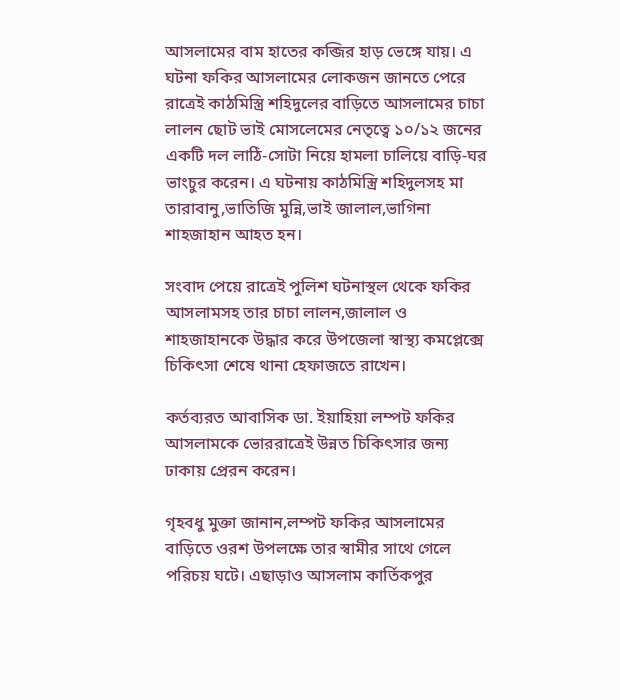আসলামের বাম হাতের কব্জির হাড় ভেঙ্গে যায়। এ ঘটনা ফকির আসলামের লোকজন জানতে পেরে রাত্রেই কাঠমিস্ত্রি শহিদুলের বাড়িতে আসলামের চাচা লালন ছোট ভাই মোসলেমের নেতৃত্বে ১০/১২ জনের একটি দল লাঠি-সোটা নিয়ে হামলা চালিয়ে বাড়ি-ঘর ভাংচুর করেন। এ ঘটনায় কাঠমিস্ত্রি শহিদুলসহ মা তারাবানু,ভাতিজি মুন্নি,ভাই জালাল,ভাগিনা শাহজাহান আহত হন।

সংবাদ পেয়ে রাত্রেই পুলিশ ঘটনাস্থল থেকে ফকির আসলামসহ তার চাচা লালন,জালাল ও শাহজাহানকে উদ্ধার করে উপজেলা স্বাস্থ্য কমপ্লেক্সে চিকিৎসা শেষে থানা হেফাজতে রাখেন।

কর্তব্যরত আবাসিক ডা. ইয়াহিয়া লম্পট ফকির আসলামকে ভোররাত্রেই উন্নত চিকিৎসার জন্য ঢাকায় প্রেরন করেন।

গৃহবধু মুক্তা জানান,লম্পট ফকির আসলামের বাড়িতে ওরশ উপলক্ষে তার স্বামীর সাথে গেলে পরিচয় ঘটে। এছাড়াও আসলাম কার্তিকপুর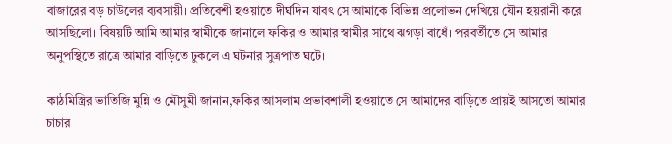বাজারের বড় চাউলের ব্যবসায়ী। প্রতিবেশী হওয়াতে দীর্ঘদিন যাবৎ সে আমাকে বিভিন্ন প্রলোভন দেখিয়ে যৌন হয়রানী করে আসছিলো। বিষয়টি আমি আমার স্বামীকে জানালে ফকির ও আমার স্বামীর সাথে ঝগড়া বাধেঁ। পরবর্তীতে সে আমার অনুপস্থিতে রাত্রে আমার বাড়িতে ঢুকলে এ ঘটনার সুত্রপাত ঘটে।

কাঠমিস্ত্রির ভাতিজি মুন্নি ও মৌসুমী জানান,ফকির আসলাম প্রভাবশালী হওয়াতে সে আমাদের বাড়িতে প্রায়ই আসতো আমার চাচার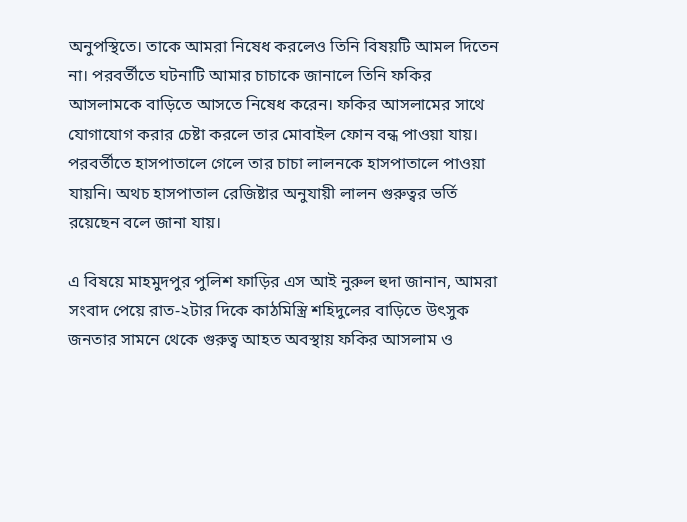অনুপস্থিতে। তাকে আমরা নিষেধ করলেও তিনি বিষয়টি আমল দিতেন না। পরবর্তীতে ঘটনাটি আমার চাচাকে জানালে তিনি ফকির আসলামকে বাড়িতে আসতে নিষেধ করেন। ফকির আসলামের সাথে যোগাযোগ করার চেষ্টা করলে তার মোবাইল ফোন বন্ধ পাওয়া যায়। পরবর্তীতে হাসপাতালে গেলে তার চাচা লালনকে হাসপাতালে পাওয়া যায়নি। অথচ হাসপাতাল রেজিষ্টার অনুযায়ী লালন গুরুত্বর ভর্তি রয়েছেন বলে জানা যায়।

এ বিষয়ে মাহমুদপুর পুলিশ ফাড়ির এস আই নুরুল হুদা জানান, আমরা সংবাদ পেয়ে রাত-২টার দিকে কাঠমিস্ত্রি শহিদুলের বাড়িতে উৎসুক জনতার সামনে থেকে গুরুত্ব আহত অবস্থায় ফকির আসলাম ও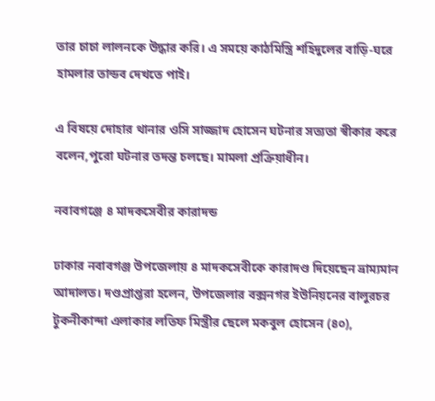তার চাচা লালনকে উদ্ধার করি। এ সময়ে কাঠমিস্ত্রি শহিদুলের বাড়ি-ঘরে হামলার তান্ডব দেখতে পাই।

এ বিষয়ে দোহার থানার ওসি সাজ্জাদ হোসেন ঘটনার সত্যতা স্বীকার করে বলেন,পুরো ঘটনার তদন্ত চলছে। মামলা প্রক্রিয়াধীন।

নবাবগঞ্জে ৪ মাদকসেবীর কারাদন্ড

ঢাকার নবাবগঞ্জ উপজেলায় ৪ মাদকসেবীকে কারাদণ্ড দিয়েছেন ভ্রাম্যমান আদালত। দণ্ডপ্রাপ্তরা হলেন, উপজেলার বক্সনগর ইউনিয়নের বালুরচর টুকনীকান্দা এলাকার লতিফ মিস্ত্রীর ছেলে মকবুল হোসেন (৪০),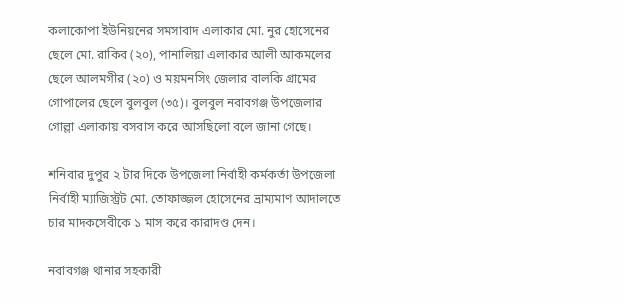কলাকোপা ইউনিয়নের সমসাবাদ এলাকার মো. নুর হোসেনের ছেলে মো. রাকিব (২০), পানালিয়া এলাকার আলী আকমলের ছেলে আলমগীর (২০) ও ময়মনসিং জেলার বালকি গ্রামের গোপালের ছেলে বুলবুল (৩৫)। বুলবুল নবাবগঞ্জ উপজেলার  গোল্লা এলাকায় বসবাস করে আসছিলো বলে জানা গেছে।

শনিবার দুপুর ২ টার দিকে উপজেলা নির্বাহী কর্মকর্তা উপজেলা নির্বাহী ম্যাজিস্ট্রট মো. তোফাজ্জল হোসেনের ভ্রাম্যমাণ আদালতে চার মাদকসেবীকে ১ মাস করে কারাদণ্ড দেন।

নবাবগঞ্জ থানার সহকারী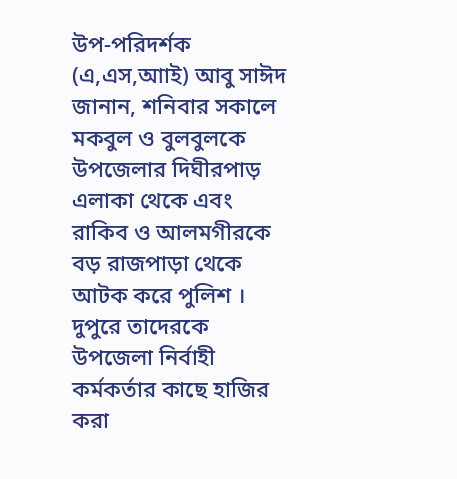উপ-পরিদর্শক (এ,এস,আাই) আবু সাঈদ জানান, শনিবার সকালে মকবুল ও বুলবুলকে উপজেলার দিঘীরপাড় এলাকা থেকে এবং রাকিব ও আলমগীরকে বড় রাজপাড়া থেকে আটক করে পুলিশ । দুপুরে তাদেরকে উপজেলা নির্বাহী কর্মকর্তার কাছে হাজির করা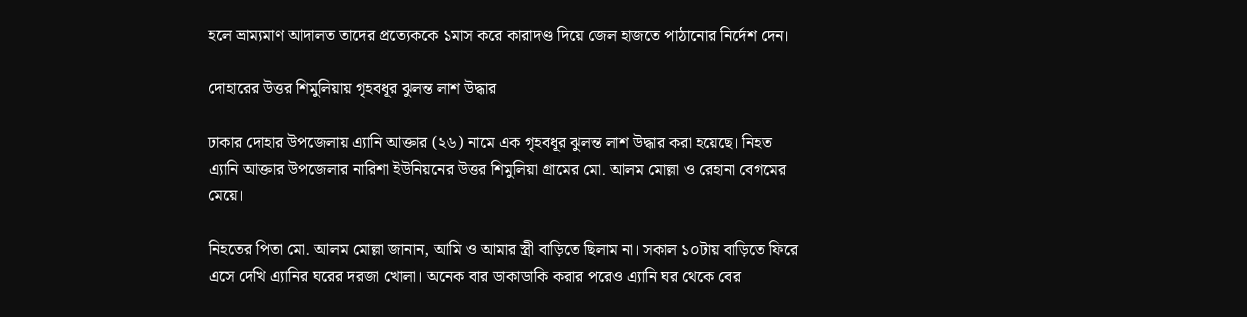হলে ভ্রাম্যমাণ আদালত তাদের প্রত্যেককে ১মাস করে কারাদণ্ড দিয়ে জেল হাজতে পাঠানোর নির্দেশ দেন।

দোহারের উত্তর শিমুলিয়ায় গৃহবধূর ঝুলন্ত লাশ উদ্ধার

ঢাকার দোহার উপজেলায় এ্যানি আক্তার (২৬) নামে এক গৃহবধূর ঝুলন্ত লাশ উদ্ধার করা হয়েছে। নিহত এ্যানি আক্তার উপজেলার নারিশা ইউনিয়নের উত্তর শিমুলিয়া গ্রামের মো. আলম মোল্লা ও রেহানা বেগমের মেয়ে।

নিহতের পিতা মো. আলম মোল্লা জানান, আমি ও আমার স্ত্রী বাড়িতে ছিলাম না। সকাল ১০টায় বাড়িতে ফিরে এসে দেখি এ্যানির ঘরের দরজা খোলা। অনেক বার ডাকাডাকি করার পরেও এ্যানি ঘর থেকে বের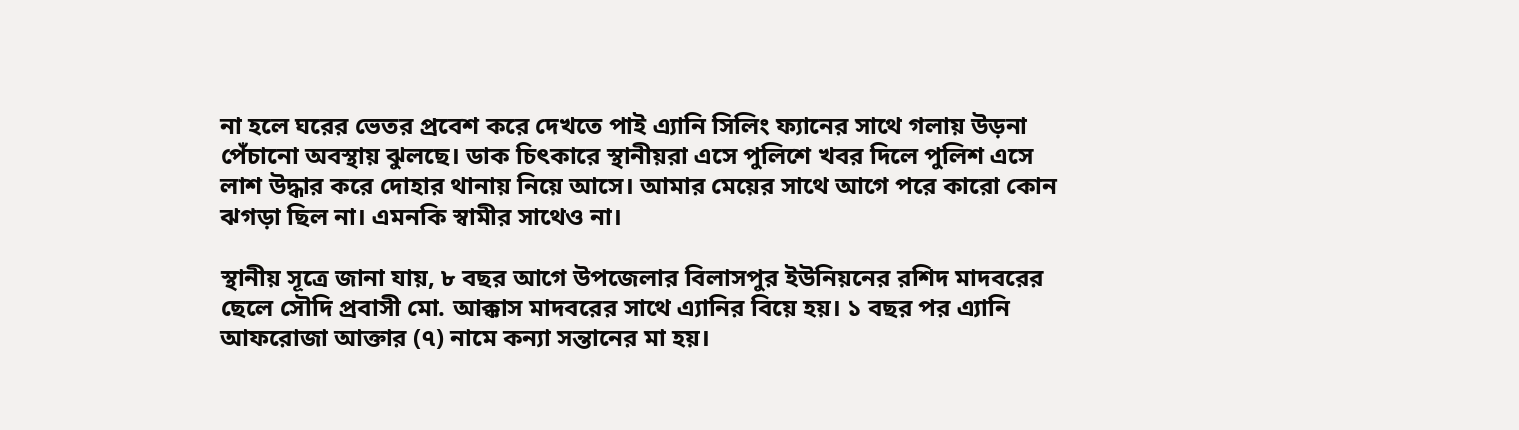না হলে ঘরের ভেতর প্রবেশ করে দেখতে পাই এ্যানি সিলিং ফ্যানের সাথে গলায় উড়না পেঁচানো অবস্থায় ঝুলছে। ডাক চিৎকারে স্থানীয়রা এসে পুলিশে খবর দিলে পুলিশ এসে লাশ উদ্ধার করে দোহার থানায় নিয়ে আসে। আমার মেয়ের সাথে আগে পরে কারো কোন ঝগড়া ছিল না। এমনকি স্বামীর সাথেও না।

স্থানীয় সূত্রে জানা যায়, ৮ বছর আগে উপজেলার বিলাসপুর ইউনিয়নের রশিদ মাদবরের ছেলে সৌদি প্রবাসী মো. আক্কাস মাদবরের সাথে এ্যানির বিয়ে হয়। ১ বছর পর এ্যানি আফরোজা আক্তার (৭) নামে কন্যা সন্তানের মা হয়।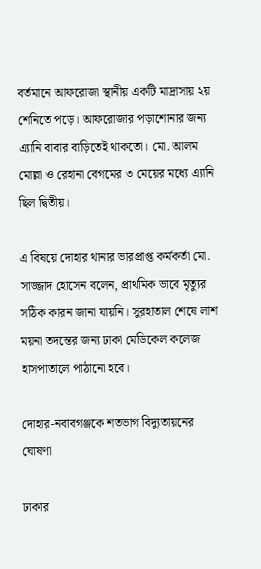বর্তমানে আফরোজা স্থানীয় একটি মাদ্রাসায় ২য় শেনিতে পড়ে। আফরোজার পড়াশোনার জন্য এ্যানি বাবার বাড়িতেই থাকতো। মো. আলম মোল্লা ও রেহানা বেগমের ৩ মেয়ের মধ্যে এ্যানি ছিল দ্বিতীয়।

এ বিষয়ে দোহার থানার ভারপ্রাপ্ত কর্মকর্তা মো. সাজ্জাদ হোসেন বলেন, প্রাথমিক ভাবে মৃত্যুর সঠিক কারন জানা যায়নি। সুরহাতাল শেষে লাশ ময়না তদন্তের জন্য ঢাকা মেডিকেল কলেজ হাসপাতালে পাঠানো হবে।

দোহার-নবাবগঞ্জকে শতভাগ বিদ্যুতায়নের ঘোষণা

ঢাকার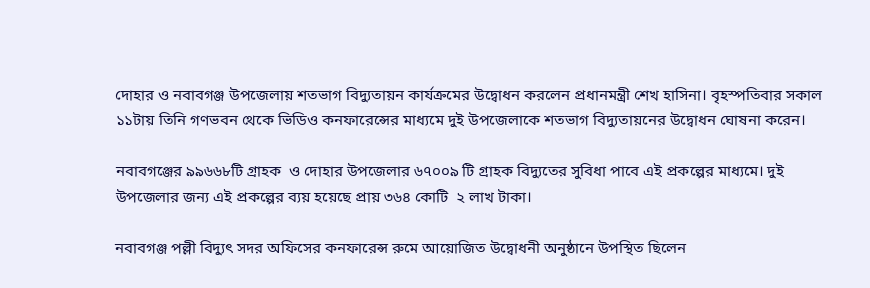দোহার ও নবাবগঞ্জ উপজেলায় শতভাগ বিদ্যুতায়ন কার্যক্রমের উদ্বোধন করলেন প্রধানমন্ত্রী শেখ হাসিনা। বৃহস্পতিবার সকাল ১১টায় তিনি গণভবন থেকে ভিডিও কনফারেন্সের মাধ্যমে দুই উপজেলাকে শতভাগ বিদ্যুতায়নের উদ্বোধন ঘোষনা করেন।

নবাবগঞ্জের ৯৯৬৬৮টি গ্রাহক  ও দোহার উপজেলার ৬৭০০৯ টি গ্রাহক বিদ্যুতের সুবিধা পাবে এই প্রকল্পের মাধ্যমে। দুই উপজেলার জন্য এই প্রকল্পের ব্যয় হয়েছে প্রায় ৩৬৪ কোটি  ২ লাখ টাকা।

নবাবগঞ্জ পল্লী বিদ্যুৎ সদর অফিসের কনফারেন্স রুমে আয়োজিত উদ্বোধনী অনুষ্ঠানে উপস্থিত ছিলেন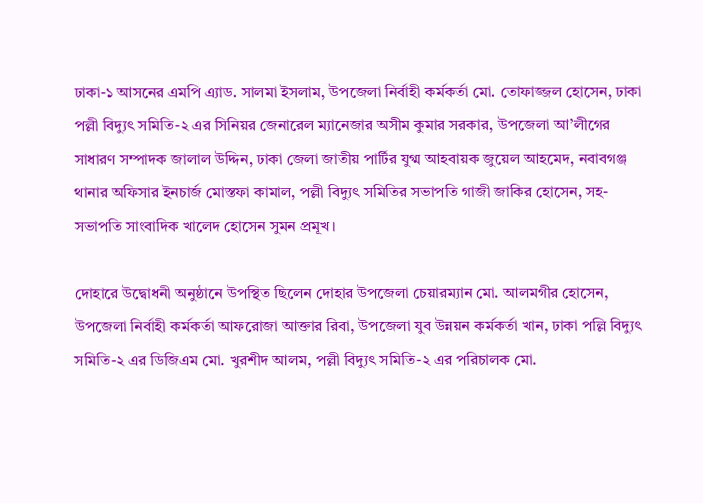ঢাকা-১ আসনের এমপি এ্যাড. সালমা ইসলাম, উপজেলা নির্বাহী কর্মকর্তা মো. তোফাজ্জল হোসেন, ঢাকা পল্লী বিদ্যুৎ সমিতি-২ এর সিনিয়র জেনারেল ম্যানেজার অসীম কুমার সরকার, উপজেলা আ’লীগের সাধারণ সম্পাদক জালাল উদ্দিন, ঢাকা জেলা জাতীয় পার্টির যুগ্ম আহবায়ক জুয়েল আহমেদ, নবাবগঞ্জ থানার অফিসার ইনচার্জ মোস্তফা কামাল, পল্লী বিদ্যুৎ সমিতির সভাপতি গাজী জাকির হোসেন, সহ-সভাপতি সাংবাদিক খালেদ হোসেন সুমন প্রমূখ।

দোহারে উদ্বোধনী অনুষ্ঠানে উপস্থিত ছিলেন দোহার উপজেলা চেয়ারম্যান মো. আলমগীর হোসেন, উপজেলা নির্বাহী কর্মকর্তা আফরোজা আক্তার রিবা, উপজেলা যুব উন্নয়ন কর্মকর্তা খান, ঢাকা পল্লি বিদ্যুৎ সমিতি-২ এর ডিজিএম মো. খুরশীদ আলম, পল্লী বিদ্যুৎ সমিতি-২ এর পরিচালক মো.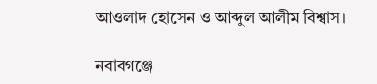আওলাদ হোসেন ও আব্দুল আলীম বিশ্বাস।

নবাবগঞ্জে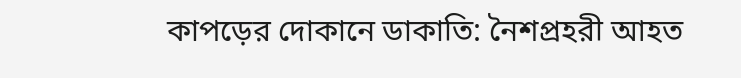কাপড়ের দোকানে ডাকাতি: নৈশপ্রহরী আহত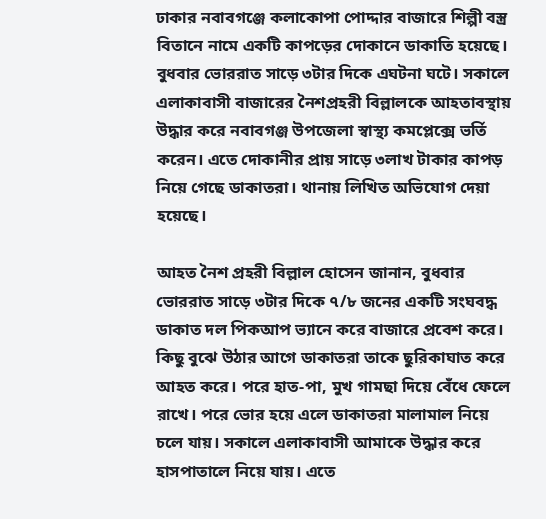ঢাকার নবাবগঞ্জে কলাকোপা পোদ্দার বাজারে শিল্পী বস্ত্র বিতানে নামে একটি কাপড়ের দোকানে ডাকাতি হয়েছে। বুধবার ভোররাত সাড়ে ৩টার দিকে এঘটনা ঘটে। সকালে এলাকাবাসী বাজারের নৈশপ্রহরী বিল্লালকে আহতাবস্থায় উদ্ধার করে নবাবগঞ্জ উপজেলা স্বাস্থ্য কমপ্লেক্সে ভর্তি করেন। এতে দোকানীর প্রায় সাড়ে ৩লাখ টাকার কাপড় নিয়ে গেছে ডাকাতরা। থানায় লিখিত অভিযোগ দেয়া হয়েছে।

আহত নৈশ প্রহরী বিল্লাল হোসেন জানান, বুধবার ভোররাত সাড়ে ৩টার দিকে ৭/৮ জনের একটি সংঘবদ্ধ ডাকাত দল পিকআপ ভ্যানে করে বাজারে প্রবেশ করে। কিছু বুঝে উঠার আগে ডাকাতরা তাকে ছুরিকাঘাত করে আহত করে। পরে হাত-পা, মুখ গামছা দিয়ে বেঁধে ফেলে রাখে। পরে ভোর হয়ে এলে ডাকাতরা মালামাল নিয়ে চলে যায়। সকালে এলাকাবাসী আমাকে উদ্ধার করে হাসপাতালে নিয়ে যায়। এতে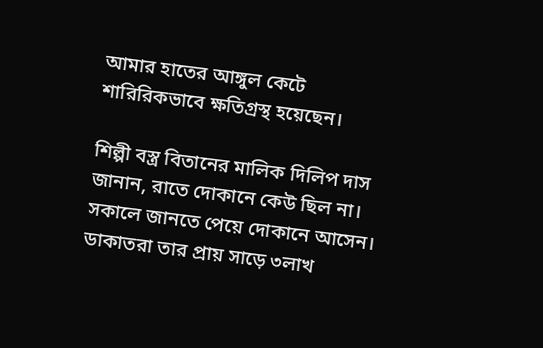আমার হাতের আঙ্গুল কেটে শারিরিকভাবে ক্ষতিগ্রস্থ হয়েছেন।

শিল্পী বস্ত্র বিতানের মালিক দিলিপ দাস জানান, রাতে দোকানে কেউ ছিল না। সকালে জানতে পেয়ে দোকানে আসেন। ডাকাতরা তার প্রায় সাড়ে ৩লাখ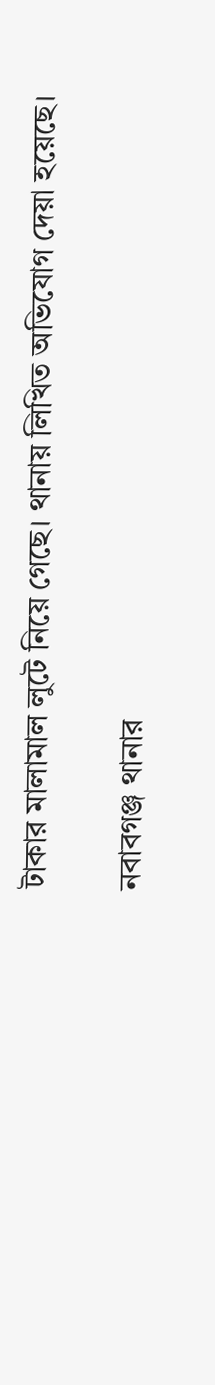টাকার মালামাল লুটে নিয়ে গেছে। থানায় লিখিত অভিযোগ দেয়া হয়েছে।

নবাবগঞ্জ থানার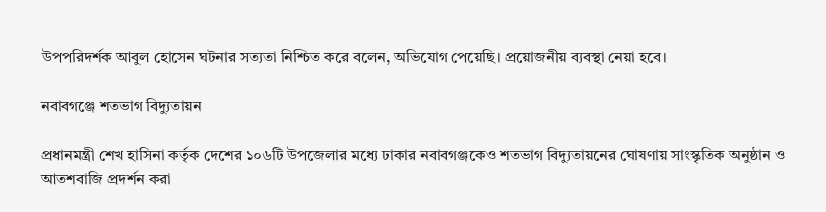উপপরিদর্শক আবুল হোসেন ঘটনার সত্যতা নিশ্চিত করে বলেন, অভিযোগ পেয়েছি। প্রয়োজনীয় ব্যবস্থা নেয়া হবে।

নবাবগঞ্জে শতভাগ বিদ্যুতায়ন

প্রধানমন্ত্রী শেখ হাসিনা কর্তৃক দেশের ১০৬টি উপজেলার মধ্যে ঢাকার নবাবগঞ্জকেও শতভাগ বিদ্যুতায়নের ঘোষণায় সাংস্কৃতিক অনুষ্ঠান ও আতশবাজি প্রদর্শন করা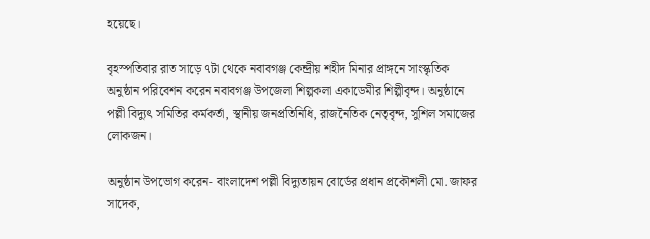হয়েছে।

বৃহস্পতিবার রাত সাড়ে ৭টা থেকে নবাবগঞ্জ কেন্দ্রীয় শহীদ মিনার প্রাঙ্গনে সাংস্কৃতিক অনুষ্ঠান পরিবেশন করেন নবাবগঞ্জ উপজেলা শিল্পকলা একাডেমীর শিল্পীবৃন্দ। অনুষ্ঠানে পল্লী বিদ্যুৎ সমিতির কর্মকর্তা, স্থানীয় জনপ্রতিনিধি, রাজনৈতিক নেতৃবৃন্দ, সুশিল সমাজের লোকজন।

অনুষ্ঠান উপভোগ করেন- বাংলাদেশ পল্লী বিদ্যুতায়ন বোর্ডের প্রধান প্রকৌশলী মো. জাফর সাদেক,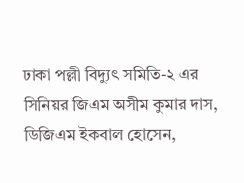ঢাকা পল্লী বিদ্যুৎ সমিতি-২ এর সিনিয়র জিএম অসীম কুমার দাস, ডিজিএম ইকবাল হোসেন,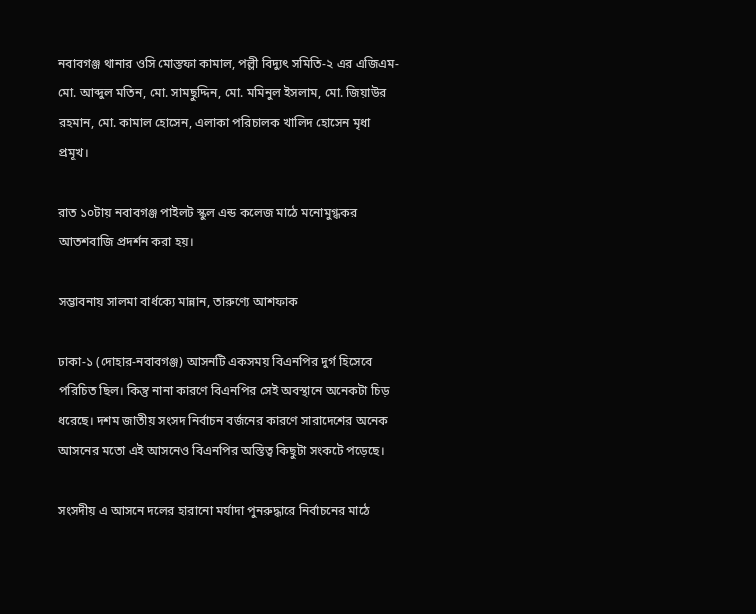নবাবগঞ্জ থানার ওসি মোস্তফা কামাল, পল্লী বিদ্যুৎ সমিতি-২ এর এজিএম- মো. আব্দুল মতিন, মো. সামছুদ্দিন, মো. মমিনুল ইসলাম, মো. জিয়াউর রহমান, মো. কামাল হোসেন, এলাকা পরিচালক খালিদ হোসেন মৃধা প্রমূখ।

রাত ১০টায় নবাবগঞ্জ পাইলট স্কুল এন্ড কলেজ মাঠে মনোমুগ্ধকর আতশবাজি প্রদর্শন করা হয়।

সম্ভাবনায় সালমা বার্ধক্যে মান্নান, তারুণ্যে আশফাক

ঢাকা-১ (দোহার-নবাবগঞ্জ) আসনটি একসময় বিএনপির দুর্গ হিসেবে পরিচিত ছিল। কিন্তু নানা কারণে বিএনপির সেই অবস্থানে অনেকটা চিড় ধরেছে। দশম জাতীয় সংসদ নির্বাচন বর্জনের কারণে সারাদেশের অনেক আসনের মতো এই আসনেও বিএনপির অস্তিত্ব কিছুটা সংকটে পড়েছে।

সংসদীয় এ আসনে দলের হারানো মর্যাদা পুনরুদ্ধারে নির্বাচনের মাঠে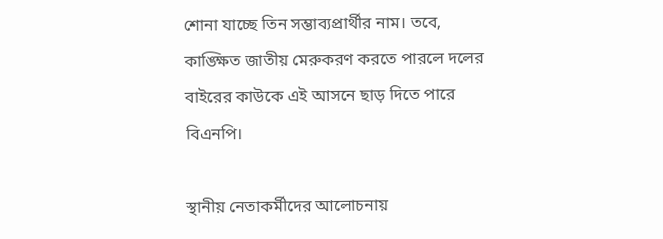শোনা যাচ্ছে তিন সম্ভাব্যপ্রার্থীর নাম। তবে, কাঙ্ক্ষিত জাতীয় মেরুকরণ করতে পারলে দলের বাইরের কাউকে এই আসনে ছাড় দিতে পারে বিএনপি।

স্থানীয় নেতাকর্মীদের আলোচনায়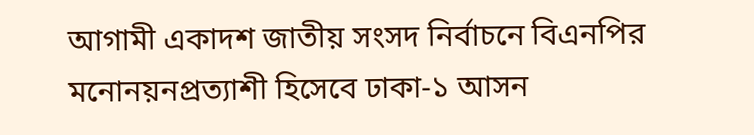আগামী একাদশ জাতীয় সংসদ নির্বাচনে বিএনপির মনোনয়নপ্রত্যাশী হিসেবে ঢাকা-১ আসন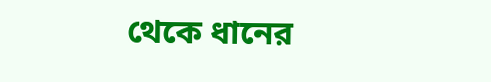থেকে ধানের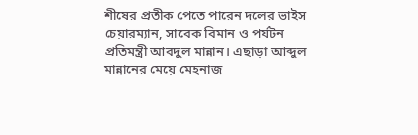শীষের প্রতীক পেতে পারেন দলের ভাইস চেয়ারম্যান, সাবেক বিমান ও পর্যটন প্রতিমন্ত্রী আবদুল মান্নান। এছাড়া আব্দুল মান্নানের মেয়ে মেহনাজ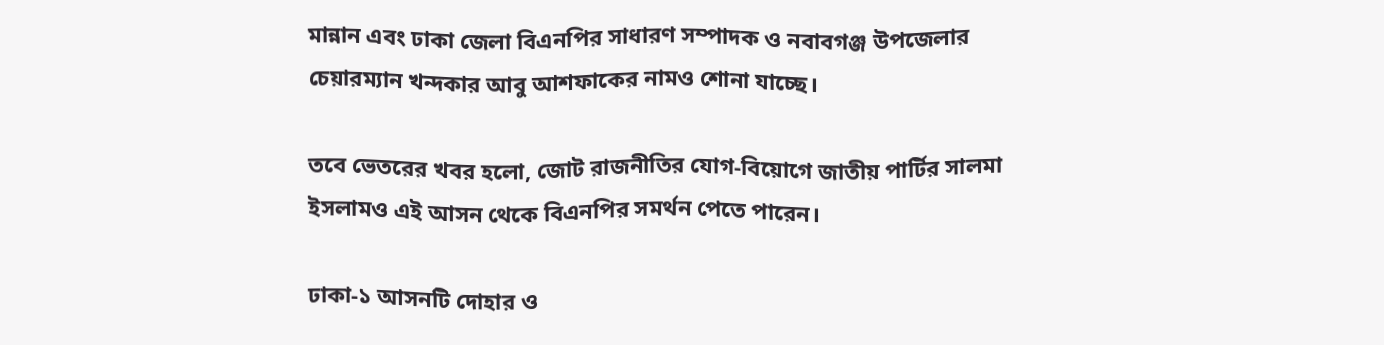মান্নান এবং ঢাকা জেলা বিএনপির সাধারণ সম্পাদক ও নবাবগঞ্জ উপজেলার চেয়ারম্যান খন্দকার আবু আশফাকের নামও শোনা যাচ্ছে।

তবে ভেতরের খবর হলো, জোট রাজনীতির যোগ-বিয়োগে জাতীয় পার্টির সালমা ইসলামও এই আসন থেকে বিএনপির সমর্থন পেতে পারেন।

ঢাকা-১ আসনটি দোহার ও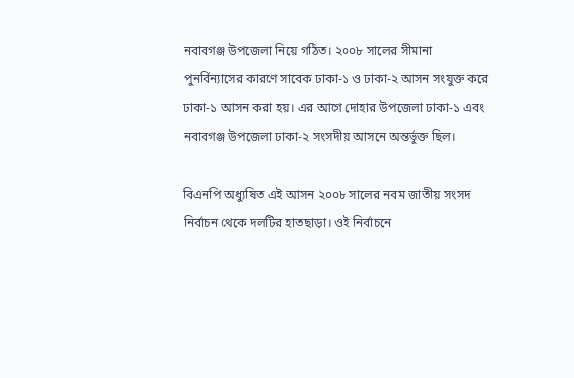নবাবগঞ্জ উপজেলা নিয়ে গঠিত। ২০০৮ সালের সীমানা পুনর্বিন্যাসের কারণে সাবেক ঢাকা-১ ও ঢাকা-২ আসন সংযুক্ত করে ঢাকা-১ আসন করা হয়। এর আগে দোহার উপজেলা ঢাকা-১ এবং নবাবগঞ্জ উপজেলা ঢাকা-২ সংসদীয় আসনে অন্তর্ভুক্ত ছিল।

বিএনপি অধ্যুষিত এই আসন ২০০৮ সালের নবম জাতীয় সংসদ নির্বাচন থেকে দলটির হাতছাড়া। ওই নির্বাচনে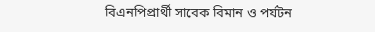বিএনপিপ্রার্থী সাবেক বিমান ও পর্যটন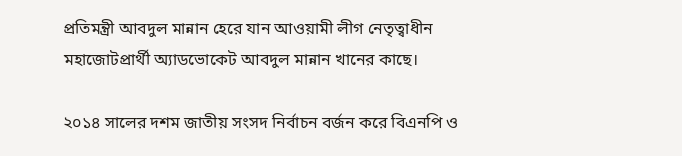প্রতিমন্ত্রী আবদুল মান্নান হেরে যান আওয়ামী লীগ নেতৃত্বাধীন মহাজোটপ্রার্থী অ্যাডভোকেট আবদুল মান্নান খানের কাছে।

২০১৪ সালের দশম জাতীয় সংসদ নির্বাচন বর্জন করে বিএনপি ও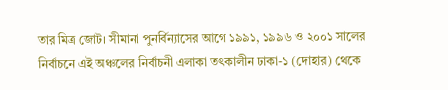তার মিত্র জোট। সীমানা পুনর্বিন্যাসের আগে ১৯৯১, ১৯৯৬ ও ২০০১ সালের নির্বাচনে এই অঞ্চলের নির্বাচনী এলাকা তৎকালীন ঢাকা-১ (দোহার) থেকে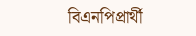বিএনপিপ্রার্থী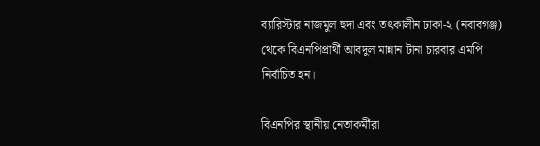ব্যারিস্টার নাজমুল হুদা এবং তৎকালীন ঢাকা-২ (নবাবগঞ্জ) থেকে বিএনপিপ্রার্থী আবদুল মান্নান টানা চারবার এমপি নির্বাচিত হন।

বিএনপির স্থানীয় নেতাকর্মীরা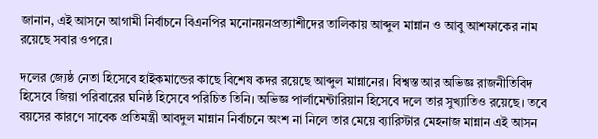জানান, এই আসনে আগামী নির্বাচনে বিএনপির মনোনয়নপ্রত্যাশীদের তালিকায় আব্দুল মান্নান ও আবু আশফাকের নাম রয়েছে সবার ওপরে।

দলের জ্যেষ্ঠ নেতা হিসেবে হাইকমান্ডের কাছে বিশেষ কদর রয়েছে আব্দুল মান্নানের। বিশ্বস্ত আর অভিজ্ঞ রাজনীতিবিদ হিসেবে জিয়া পরিবারের ঘনিষ্ঠ হিসেবে পরিচিত তিনি। অভিজ্ঞ পার্লামেন্টারিয়ান হিসেবে দলে তার সুখ্যাতিও রয়েছে। তবে বয়সের কারণে সাবেক প্রতিমন্ত্রী আবদুল মান্নান নির্বাচনে অংশ না নিলে তার মেয়ে ব্যারিস্টার মেহনাজ মান্নান এই আসন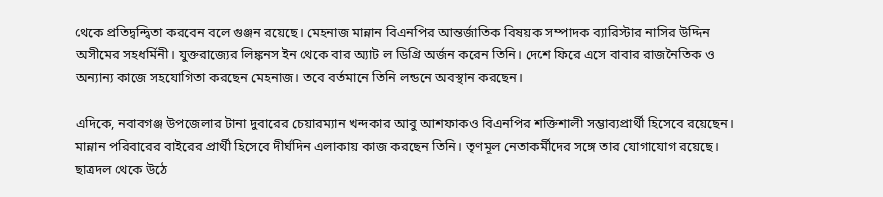থেকে প্রতিদ্বন্দ্বিতা করবেন বলে গুঞ্জন রয়েছে। মেহনাজ মান্নান বিএনপির আন্তর্জাতিক বিষয়ক সম্পাদক ব্যারিস্টার নাসির উদ্দিন অসীমের সহধর্মিনী। যুক্তরাজ্যের লিঙ্কনস ইন থেকে বার অ্যাট ল ডিগ্রি অর্জন করেন তিনি। দেশে ফিরে এসে বাবার রাজনৈতিক ও অন্যান্য কাজে সহযোগিতা করছেন মেহনাজ। তবে বর্তমানে তিনি লন্ডনে অবস্থান করছেন।

এদিকে, নবাবগঞ্জ উপজেলার টানা দুবারের চেয়ারম্যান খন্দকার আবু আশফাকও বিএনপির শক্তিশালী সম্ভাব্যপ্রার্থী হিসেবে রয়েছেন। মান্নান পরিবারের বাইরের প্রার্থী হিসেবে দীর্ঘদিন এলাকায় কাজ করছেন তিনি। তৃণমূল নেতাকর্মীদের সঙ্গে তার যোগাযোগ রয়েছে। ছাত্রদল থেকে উঠে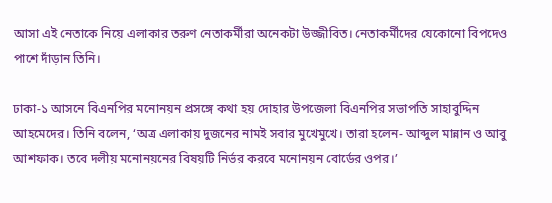আসা এই নেতাকে নিয়ে এলাকার তরুণ নেতাকর্মীরা অনেকটা উজ্জীবিত। নেতাকর্মীদের যেকোনো বিপদেও পাশে দাঁড়ান তিনি।

ঢাকা-১ আসনে বিএনপির মনোনয়ন প্রসঙ্গে কথা হয় দোহার উপজেলা বিএনপির সভাপতি সাহাবুদ্দিন আহমেদের। তিনি বলেন, ‘অত্র এলাকায় দুজনের নামই সবার মুখেমুখে। তারা হলেন- আব্দুল মান্নান ও আবু আশফাক। তবে দলীয় মনোনয়নের বিষয়টি নির্ভর করবে মনোনয়ন বোর্ডের ওপর।’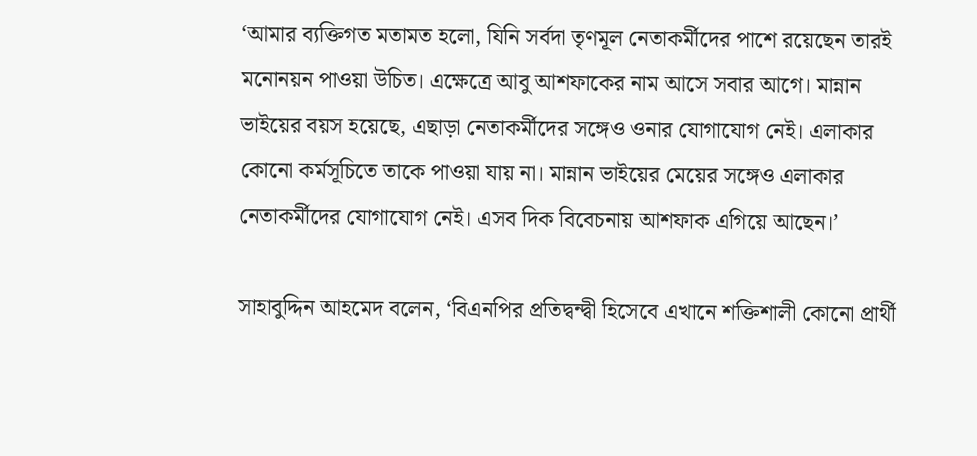‘আমার ব্যক্তিগত মতামত হলো, যিনি সর্বদা তৃণমূল নেতাকর্মীদের পাশে রয়েছেন তারই মনোনয়ন পাওয়া উচিত। এক্ষেত্রে আবু আশফাকের নাম আসে সবার আগে। মান্নান ভাইয়ের বয়স হয়েছে, এছাড়া নেতাকর্মীদের সঙ্গেও ওনার যোগাযোগ নেই। এলাকার কোনো কর্মসূচিতে তাকে পাওয়া যায় না। মান্নান ভাইয়ের মেয়ের সঙ্গেও এলাকার নেতাকর্মীদের যোগাযোগ নেই। এসব দিক বিবেচনায় আশফাক এগিয়ে আছেন।’

সাহাবুদ্দিন আহমেদ বলেন, ‘বিএনপির প্রতিদ্বন্দ্বী হিসেবে এখানে শক্তিশালী কোনো প্রার্থী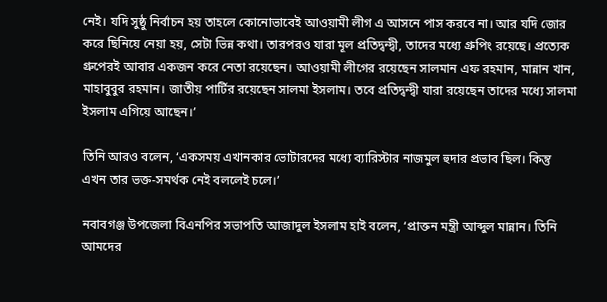নেই। যদি সুষ্ঠু নির্বাচন হয় তাহলে কোনোভাবেই আওয়ামী লীগ এ আসনে পাস করবে না। আর যদি জোর করে ছিনিয়ে নেয়া হয়, সেটা ভিন্ন কথা। তারপরও যারা মূল প্রতিদ্বন্দ্বী, তাদের মধ্যে গ্রুপিং রয়েছে। প্রত্যেক গ্রুপেরই আবার একজন করে নেতা রয়েছেন। আওয়ামী লীগের রয়েছেন সালমান এফ রহমান, মান্নান খান, মাহাবুবুর রহমান। জাতীয় পার্টির রয়েছেন সালমা ইসলাম। তবে প্রতিদ্বন্দ্বী যারা রয়েছেন তাদের মধ্যে সালমা ইসলাম এগিয়ে আছেন।’

তিনি আরও বলেন, ‘একসময় এখানকার ভোটারদের মধ্যে ব্যারিস্টার নাজমুল হুদার প্রভাব ছিল। কিন্তু এখন তার ভক্ত-সমর্থক নেই বললেই চলে।’

নবাবগঞ্জ উপজেলা বিএনপির সভাপতি আজাদুল ইসলাম হাই বলেন, ‘প্রাক্তন মন্ত্রী আব্দুল মান্নান। তিনি আমদের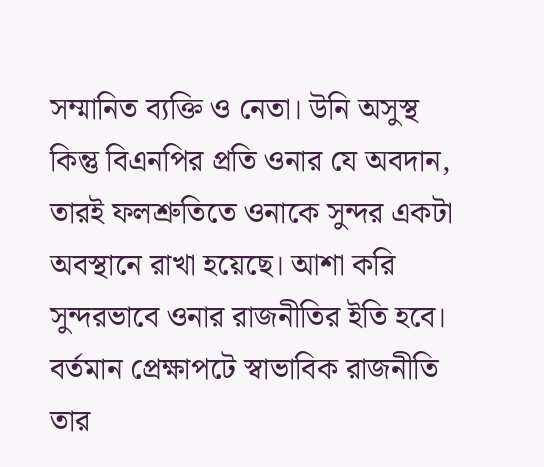সম্মানিত ব্যক্তি ও নেতা। উনি অসুস্থ কিন্তু বিএনপির প্রতি ওনার যে অবদান, তারই ফলশ্রুতিতে ওনাকে সুন্দর একটা অবস্থানে রাখা হয়েছে। আশা করি সুন্দরভাবে ওনার রাজনীতির ইতি হবে। বর্তমান প্রেক্ষাপটে স্বাভাবিক রাজনীতি তার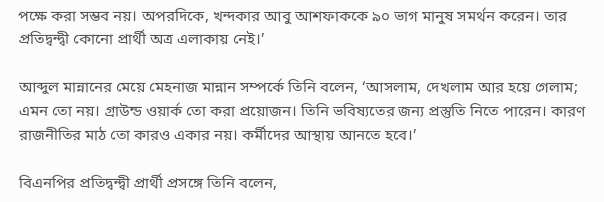পক্ষে করা সম্ভব নয়। অপরদিকে, খন্দকার আবু আশফাককে ৯০ ভাগ মানুষ সমর্থন করেন। তার প্রতিদ্বন্দ্বী কোনো প্রার্থী অত্র এলাকায় নেই।’

আব্দুল মান্নানের মেয়ে মেহনাজ মান্নান সম্পর্কে তিনি বলেন, ‘আসলাম, দেখলাম আর হয়ে গেলাম; এমন তো নয়। গ্রাউন্ড ওয়ার্ক তো করা প্রয়োজন। তিনি ভবিষ্যতের জন্য প্রস্তুতি নিতে পারেন। কারণ রাজনীতির মাঠ তো কারও একার নয়। কর্মীদের আস্থায় আনতে হবে।’

বিএনপির প্রতিদ্বন্দ্বী প্রার্থী প্রসঙ্গে তিনি বলেন,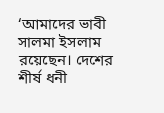‘আমাদের ভাবী সালমা ইসলাম রয়েছেন। দেশের শীর্ষ ধনী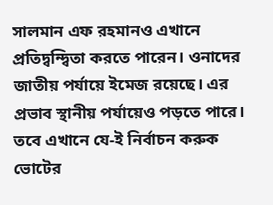সালমান এফ রহমানও এখানে প্রতিদ্বন্দ্বিতা করতে পারেন। ওনাদের জাতীয় পর্যায়ে ইমেজ রয়েছে। এর প্রভাব স্থানীয় পর্যায়েও পড়তে পারে। তবে এখানে যে-ই নির্বাচন করুক ভোটের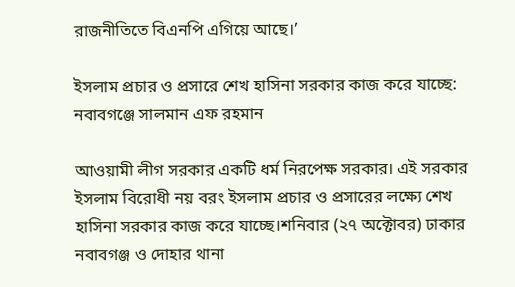রাজনীতিতে বিএনপি এগিয়ে আছে।’

ইসলাম প্রচার ও প্রসারে শেখ হাসিনা সরকার কাজ করে যাচ্ছে: নবাবগঞ্জে সালমান এফ রহমান

আওয়ামী লীগ সরকার একটি ধর্ম নিরপেক্ষ সরকার। এই সরকার ইসলাম বিরোধী নয় বরং ইসলাম প্রচার ও প্রসারের লক্ষ্যে শেখ হাসিনা সরকার কাজ করে যাচ্ছে।শনিবার (২৭ অক্টোবর) ঢাকার নবাবগঞ্জ ও দোহার থানা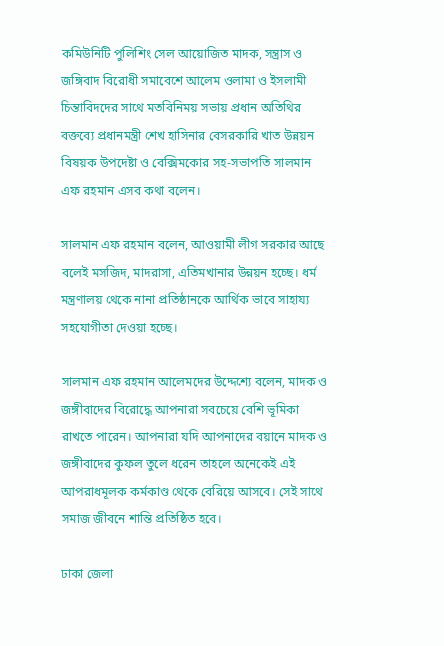কমিউনিটি পুলিশিং সেল আয়োজিত মাদক, সন্ত্রাস ও জঙ্গিবাদ বিরোধী সমাবেশে আলেম ওলামা ও ইসলামী চিন্তাবিদদের সাথে মতবিনিময় সভায় প্রধান অতিথির বক্তব্যে প্রধানমন্ত্রী শেখ হাসিনার বেসরকারি খাত উন্নয়ন বিষয়ক উপদেষ্টা ও বেক্সিমকোর সহ-সভাপতি সালমান এফ রহমান এসব কথা বলেন।

সালমান এফ রহমান বলেন, আওয়ামী লীগ সরকার আছে বলেই মসজিদ, মাদরাসা, এতিমখানার উন্নয়ন হচ্ছে। ধর্ম মন্ত্রণালয় থেকে নানা প্রতিষ্ঠানকে আর্থিক ভাবে সাহায্য সহযোগীতা দেওয়া হচ্ছে।

সালমান এফ রহমান আলেমদের উদ্দেশ্যে বলেন, মাদক ও জঙ্গীবাদের বিরোদ্ধে আপনারা সবচেয়ে বেশি ভূমিকা রাখতে পারেন। আপনারা যদি আপনাদের বয়ানে মাদক ও জঙ্গীবাদের কুফল তুলে ধরেন তাহলে অনেকেই এই আপরাধমূলক কর্মকাণ্ড থেকে বেরিয়ে আসবে। সেই সাথে সমাজ জীবনে শান্তি প্রতিষ্ঠিত হবে।

ঢাকা জেলা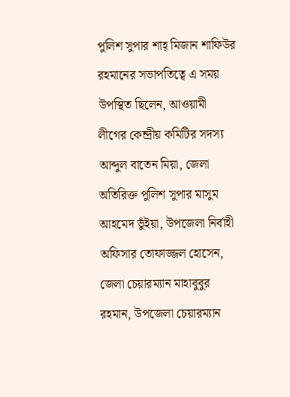পুলিশ সুপার শাহ্ মিজান শাফিউর রহমানের সভাপতিত্বে এ সময় উপস্থিত ছিলেন, আওয়ামী লীগের কেন্দ্রীয় কমিটির সদস্য আব্দুল বাতেন মিয়া, জেলা অতিরিক্ত পুলিশ সুপার মাসুম আহমেদ ভুঁইয়া, উপজেলা নির্বাহী অফিসার তোফাজ্জল হোসেন, জেলা চেয়ারম্যান মাহাবুবুর রহমান, উপজেলা চেয়ারম্যান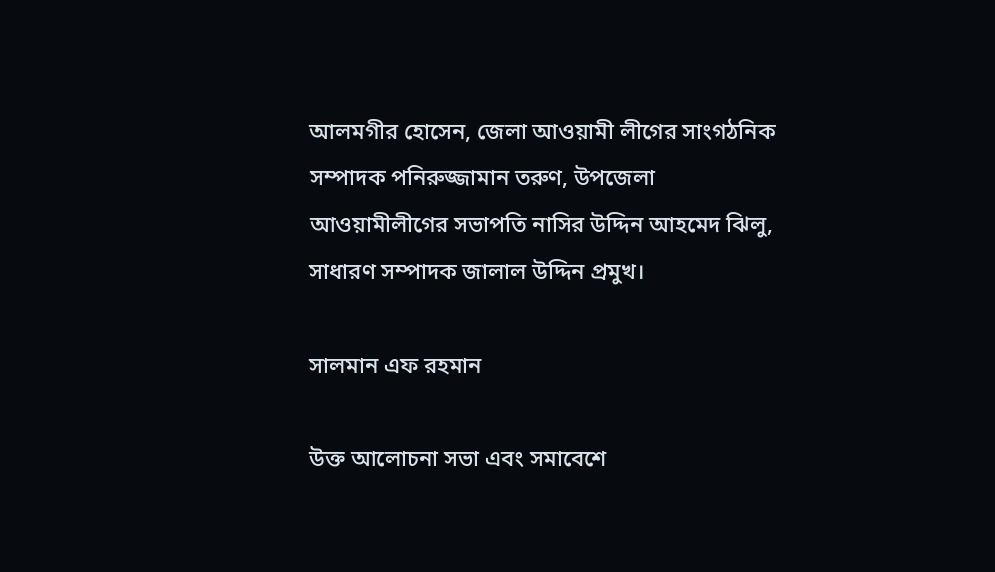আলমগীর হোসেন, জেলা আওয়ামী লীগের সাংগঠনিক সম্পাদক পনিরুজ্জামান তরুণ, উপজেলা আওয়ামীলীগের সভাপতি নাসির উদ্দিন আহমেদ ঝিলু, সাধারণ সম্পাদক জালাল উদ্দিন প্রমুখ।

সালমান এফ রহমান

উক্ত আলোচনা সভা এবং সমাবেশে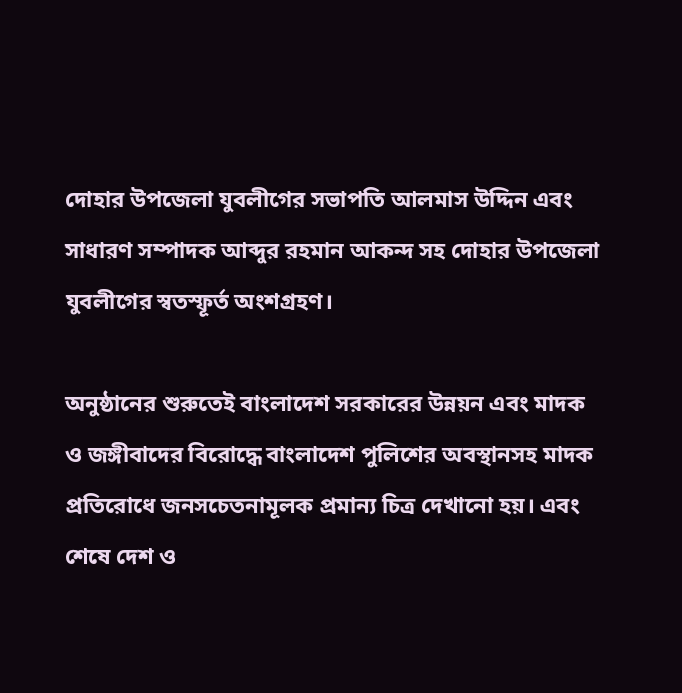দোহার উপজেলা যুবলীগের সভাপতি আলমাস উদ্দিন এবং সাধারণ সম্পাদক আব্দুর রহমান আকন্দ সহ দোহার উপজেলা যুবলীগের স্বতস্ফূর্ত অংশগ্রহণ।

অনুষ্ঠানের শুরুতেই বাংলাদেশ সরকারের উন্নয়ন এবং মাদক ও জঙ্গীবাদের বিরোদ্ধে বাংলাদেশ পুলিশের অবস্থানসহ মাদক প্রতিরোধে জনসচেতনামূলক প্রমান্য চিত্র দেখানো হয়। এবং শেষে দেশ ও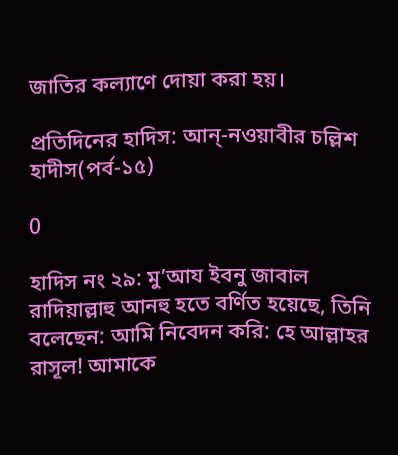জাতির কল্যাণে দোয়া করা হয়।

প্রতিদিনের হাদিস: আন্‌-নওয়াবীর চল্লিশ হাদীস(পর্ব-১৫)

0

হাদিস নং ২৯: মু’আয ইবনু জাবাল রাদিয়াল্লাহু আনহু হতে বর্ণিত হয়েছে, তিনি বলেছেন: আমি নিবেদন করি: হে আল্লাহর রাসূল! আমাকে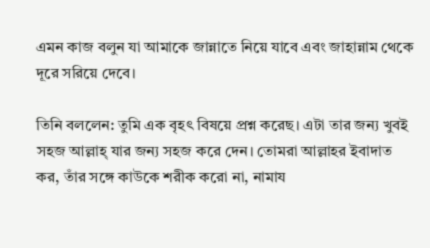এমন কাজ বলুন যা আমাকে জান্নাতে নিয়ে যাবে এবং জাহান্নাম থেকে দূরে সরিয়ে দেবে।

তিনি বললেন: তুমি এক বৃহৎ বিষয়ে প্রশ্ন করেছ। এটা তার জন্য খুবই সহজ আল্লাহ্ যার জন্য সহজ করে দেন। তোমরা আল্লাহর ইবাদাত কর, তাঁর সঙ্গে কাউকে শরীক করো না, নামায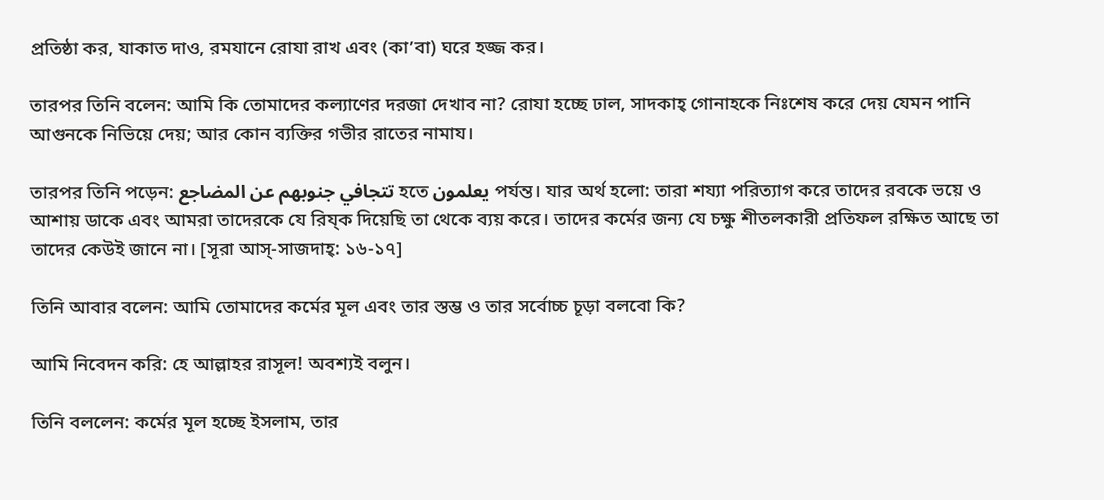প্রতিষ্ঠা কর, যাকাত দাও, রমযানে রোযা রাখ এবং (কা’বা) ঘরে হজ্জ কর।

তারপর তিনি বলেন: আমি কি তোমাদের কল্যাণের দরজা দেখাব না? রোযা হচ্ছে ঢাল, সাদকাহ্ গোনাহকে নিঃশেষ করে দেয় যেমন পানি আগুনকে নিভিয়ে দেয়; আর কোন ব্যক্তির গভীর রাতের নামায।

তারপর তিনি পড়েন: تتجافي جنوبهم عن المضاجع হতে يعلمون পর্যন্ত। যার অর্থ হলো: তারা শয্যা পরিত্যাগ করে তাদের রবকে ভয়ে ও আশায় ডাকে এবং আমরা তাদেরকে যে রিয্‌ক দিয়েছি তা থেকে ব্যয় করে। তাদের কর্মের জন্য যে চক্ষু শীতলকারী প্রতিফল রক্ষিত আছে তা তাদের কেউই জানে না। [সূরা আস্-সাজদাহ্: ১৬-১৭]

তিনি আবার বলেন: আমি তোমাদের কর্মের মূল এবং তার স্তম্ভ ও তার সর্বোচ্চ চূড়া বলবো কি?

আমি নিবেদন করি: হে আল্লাহর রাসূল! অবশ্যই বলুন।

তিনি বললেন: কর্মের মূল হচ্ছে ইসলাম, তার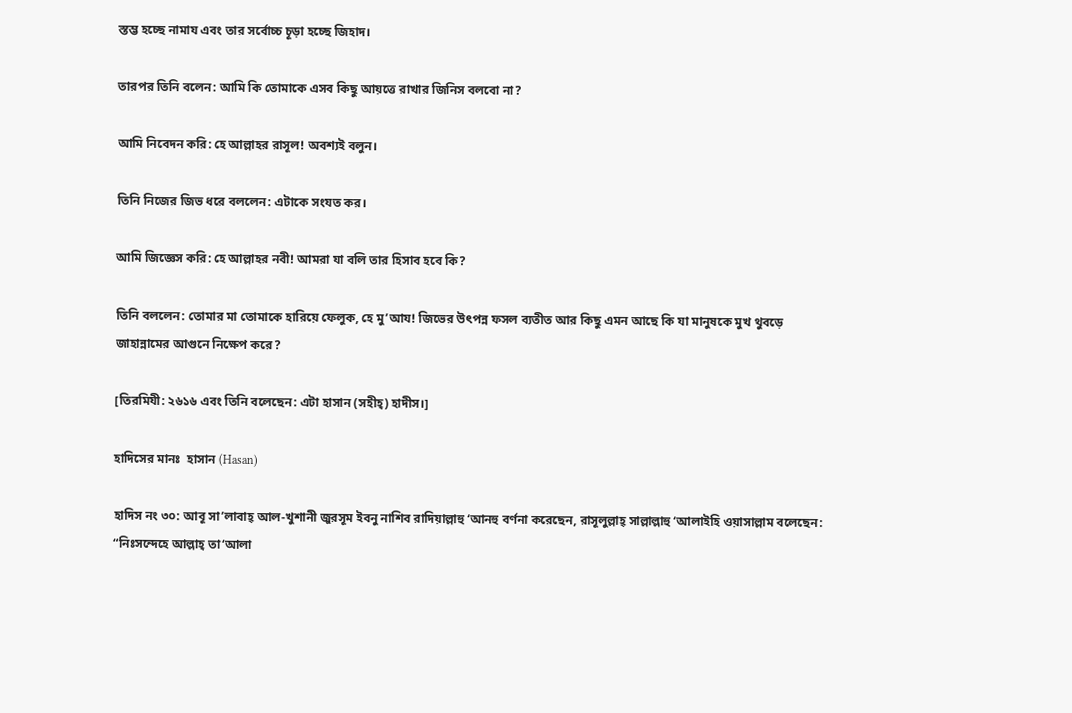স্তম্ভ হচ্ছে নামায এবং তার সর্বোচ্চ চূড়া হচ্ছে জিহাদ।

তারপর তিনি বলেন: আমি কি তোমাকে এসব কিছু আয়ত্তে রাখার জিনিস বলবো না?

আমি নিবেদন করি: হে আল্লাহর রাসূল! অবশ্যই বলুন।

তিনি নিজের জিভ ধরে বললেন: এটাকে সংযত কর।

আমি জিজ্ঞেস করি: হে আল্লাহর নবী! আমরা যা বলি তার হিসাব হবে কি?

তিনি বললেন: তোমার মা তোমাকে হারিয়ে ফেলুক, হে মু’আয! জিভের উৎপন্ন ফসল ব্যতীত আর কিছু এমন আছে কি যা মানুষকে মুখ থুবড়ে জাহান্নামের আগুনে নিক্ষেপ করে?

[তিরমিযী: ২৬১৬ এবং তিনি বলেছেন: এটা হাসান (সহীহ্) হাদীস।]

হাদিসের মানঃ  হাসান (Hasan)

হাদিস নং ৩০: আবূ সা’লাবাহ্ আল-খুশানী জুরসূম ইবনু নাশিব রাদিয়াল্লাহু ‘আনহু বর্ণনা করেছেন, রাসূলুল্লাহ্ সাল্লাল্লাহু ‘আলাইহি ওয়াসাল্লাম বলেছেন: “নিঃসন্দেহে আল্লাহ্ তা‘আলা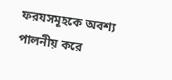ফরযসমূহকে অবশ্য পালনীয় করে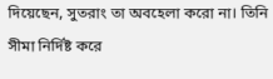দিয়েছেন, সুতরাং তা অবহেলা করো না। তিনি সীমা নির্দিষ্ট করে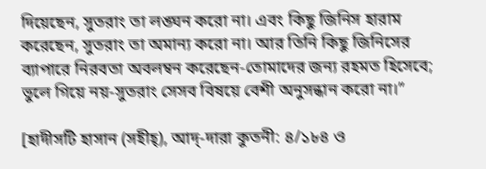দিয়েছেন, সুতরাং তা লঙ্ঘন করো না। এবং কিছু জিনিস হারাম করেছেন, সুতরাং তা অমান্য করো না। আর তিনি কিছু জিনিসের ব্যাপারে নিরবতা অবলম্বন করেছেন-তোমাদের জন্য রহমত হিসেবে; ভুলে গিয়ে নয়-সুতরাং সেসব বিষয়ে বেশী অনুসন্ধান করো না।”

[হাদীসটি হাসান (সহীহ্), আদ্-দারা কুতনী: ৪/১৮৪ ও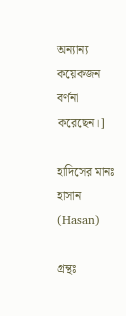অন্যান্য কয়েকজন বর্ণনা করেছেন।]

হাদিসের মানঃ  হাসান (Hasan)

গ্রন্থঃ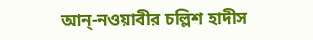আন্‌-নওয়াবীর চল্লিশ হাদীস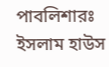পাবলিশারঃ ইসলাম হাউস